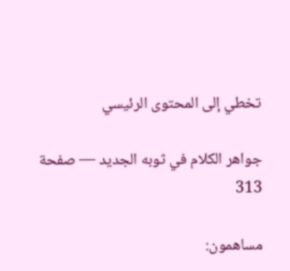تخطي إلى المحتوى الرئيسي

جواهر الكلام في ثوبه الجديد — صفحة 313

مساهمون: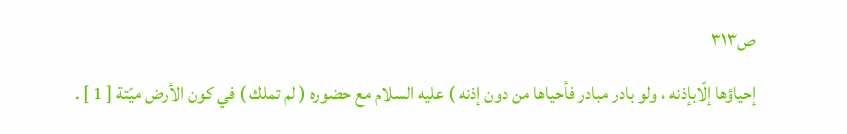ص٣١٣
إحياؤها إلّابإذنه ، ولو بادر مبادر فأحياها من دون إذنه ) عليه السلام مع حضوره ( لم تملك ) في كون الأرض ميّتة [ 1 ] .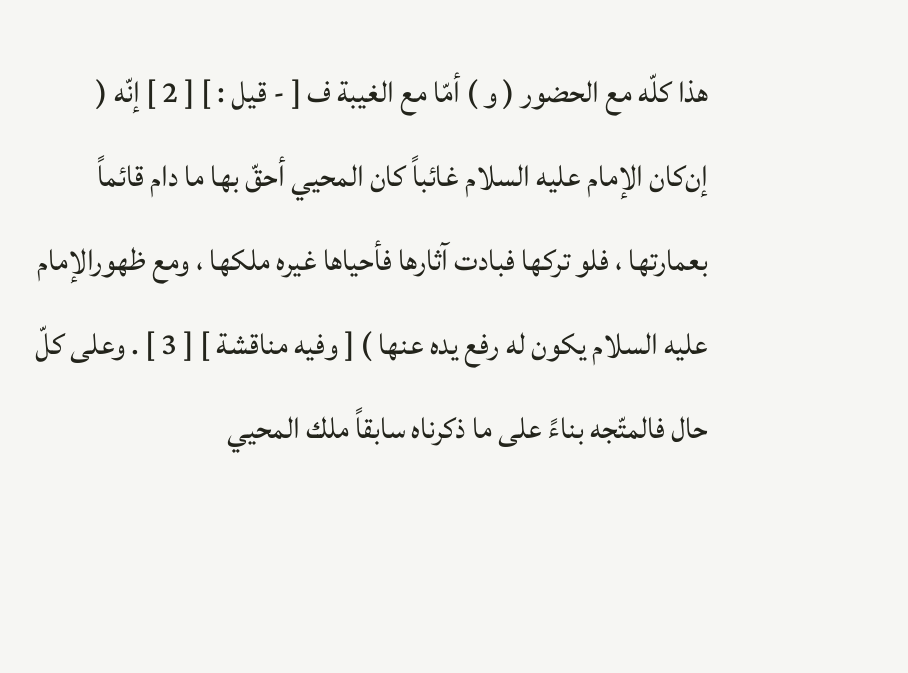هذا كلّه مع الحضور ( و ) أمّا مع الغيبة ف [ - قيل : ] [ 2 ] إنّه ( إن‌كان الإمام عليه السلام غائباً كان المحيي أحقّ بها ما دام قائماً بعمارتها ، فلو تركها فبادت آثارها فأحياها غيره ملكها ، ومع ظهورالإمام عليه السلام يكون له رفع يده عنها ) [ وفيه مناقشة ] [ 3 ] . وعلى كلّ حال فالمتّجه بناءً على ما ذكرناه سابقاً ملك المحيي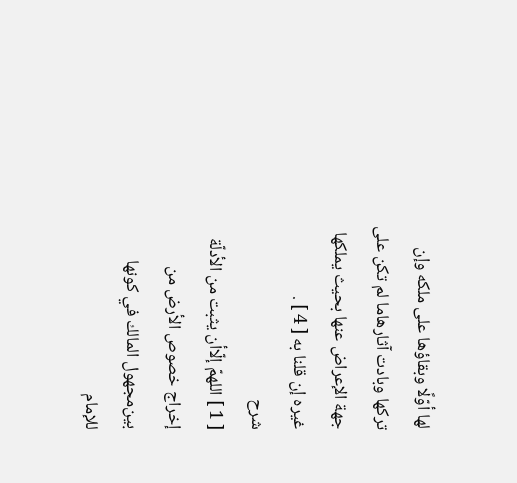لها أوّلًا وبقاؤها على ملكه وإن تركها وبادت آثارهاما لم تكن على جهة الإعراض عنها بحيث يملكها غيره إن قلنا به [ 4 ] .
شرح
[ 1 ] اللهمّ إلّاأن يثبت من الأدلّة إخراج خصوص الأرض من بين‌مجهول المالك في كونها للإمام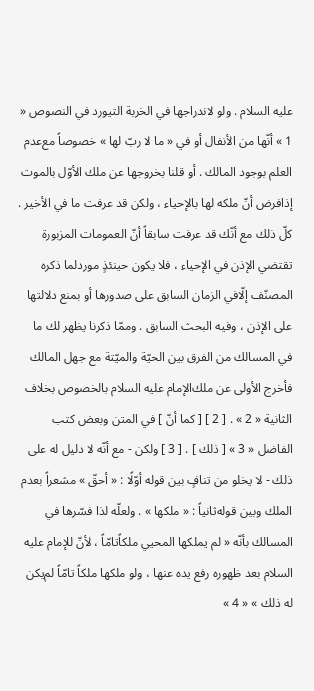عليه السلام . ولو لاندراجها في الخربة التيورد في النصوص « 1 » أنّها من الأنفال أو في « ما لا ربّ لها » خصوصاً مع‌عدم العلم بوجود المالك . أو قلنا بخروجها عن ملك الأوّل بالموت إذافرض أنّ ملكه لها بالإحياء ، ولكن قد عرفت ما في الأخير . كلّ ذلك مع أنّك قد عرفت سابقاً أنّ العمومات المزبورة تقتضي الإذن في الإحياء ، فلا يكون حينئذٍ موردلما ذكره المصنّف إلّافي الزمان السابق على صدورها أو بمنع دلالتها على الإذن ، وفيه البحث السابق . وممّا ذكرنا يظهر لك ما في المسالك من الفرق بين الحيّة والميّتة مع جهل المالك فأخرج الأولى عن ملك‌الإمام عليه السلام بالخصوص بخلاف الثانية « 2 » . [ 2 ] [ كما أنّ ] في المتن وبعض كتب الفاضل « 3 » [ ذلك ] . [ 3 ] ولكن - مع أنّه لا دليل له على ذلك - لا يخلو من تنافٍ بين قوله أوّلًا : « أحقّ » مشعراً بعدم الملك وبين قوله‌ثانياً : « ملكها » . ولعلّه لذا فسّرها في المسالك بأنّه « لم يملكها المحيي ملكاًتامّاً ، لأنّ للإمام عليه السلام بعد ظهوره رفع يده عنها ، ولو ملكها ملكاً تامّاً لم‌يكن له ذلك » « 4 »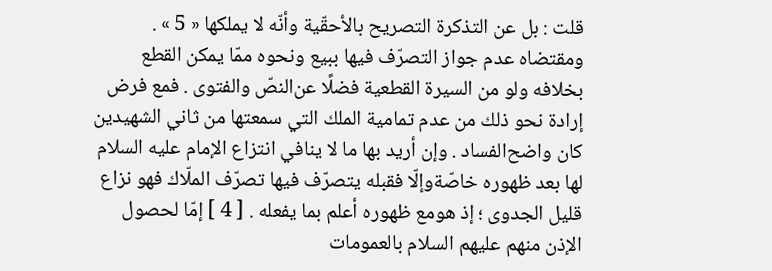قلت : بل عن التذكرة التصريح بالأحقّية وأنّه لا يملكها « 5 » . ومقتضاه عدم جواز التصرّف فيها ببيع ونحوه ممّا يمكن القطع بخلافه ولو من السيرة القطعية فضلًا عن‌النصّ والفتوى . فمع فرض إرادة نحو ذلك من عدم تمامية الملك التي سمعتها من ثاني الشهيدين كان واضح‌الفساد . وإن أريد بها ما لا ينافي انتزاع الإمام عليه السلام لها بعد ظهوره خاصّةوإلّا فقبله يتصرّف فيها تصرّف الملّاك فهو نزاع قليل الجدوى ؛ إذ هومع ظهوره أعلم بما يفعله . [ 4 ] إمّا لحصول الإذن منهم عليهم السلام بالعمومات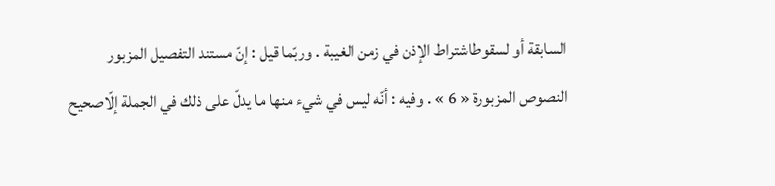السابقة أو لسقوطاشتراط الإذن في زمن الغيبة . وربّما قيل : إنّ مستند التفصيل المزبور النصوص المزبورة « 6 » . وفيه : أنّه ليس في شيء منها ما يدلّ على ذلك في الجملة إلّاصحيح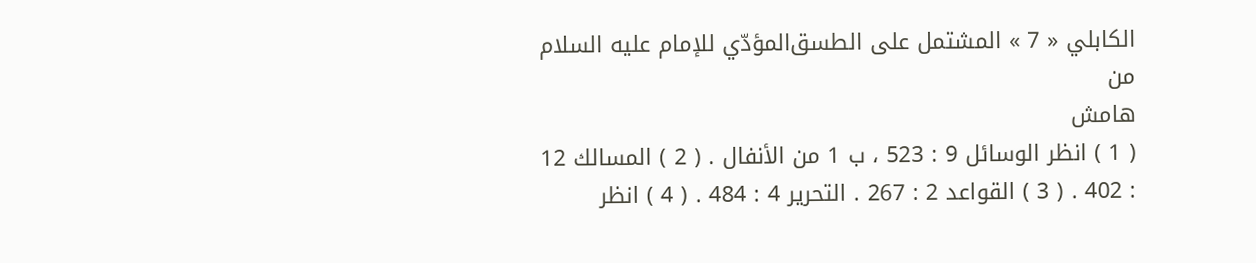الكابلي « 7 » المشتمل على الطسق‌المؤدّي للإمام عليه السلام من
هامش
( 1 ) انظر الوسائل 9 : 523 ، ب 1 من الأنفال . ( 2 ) المسالك 12 : 402 . ( 3 ) القواعد 2 : 267 . التحرير 4 : 484 . ( 4 ) انظر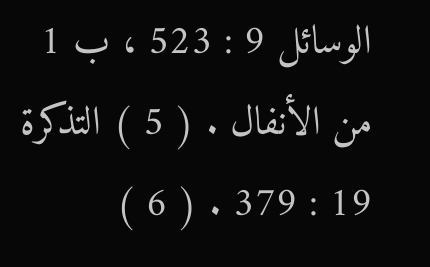الوسائل 9 : 523 ، ب 1 من الأنفال . ( 5 ) التذكرة 19 : 379 . ( 6 )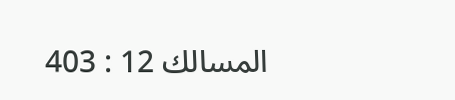المسالك 12 : 403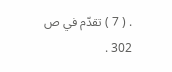. ( 7 ) تقدّم في ص 302 .